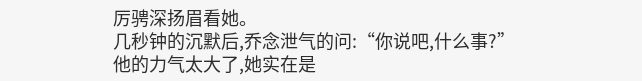厉骋深扬眉看她。
几秒钟的沉默后,乔念泄气的问:“你说吧,什么事?”
他的力气太大了,她实在是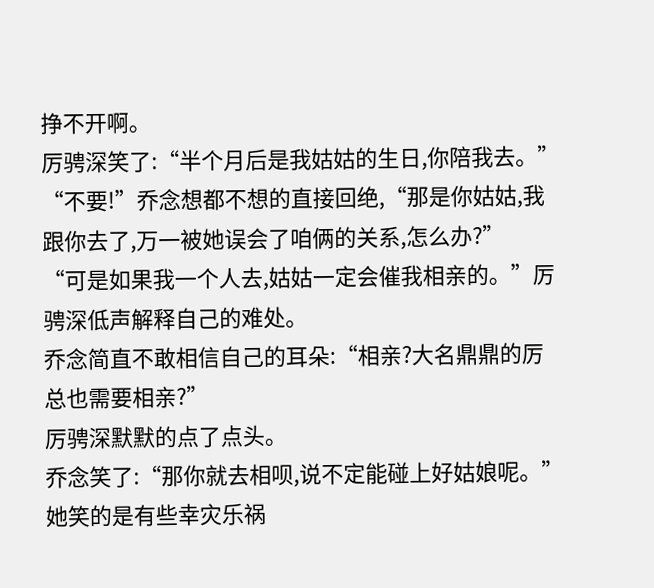挣不开啊。
厉骋深笑了:“半个月后是我姑姑的生日,你陪我去。”
“不要!”乔念想都不想的直接回绝,“那是你姑姑,我跟你去了,万一被她误会了咱俩的关系,怎么办?”
“可是如果我一个人去,姑姑一定会催我相亲的。”厉骋深低声解释自己的难处。
乔念简直不敢相信自己的耳朵:“相亲?大名鼎鼎的厉总也需要相亲?”
厉骋深默默的点了点头。
乔念笑了:“那你就去相呗,说不定能碰上好姑娘呢。”
她笑的是有些幸灾乐祸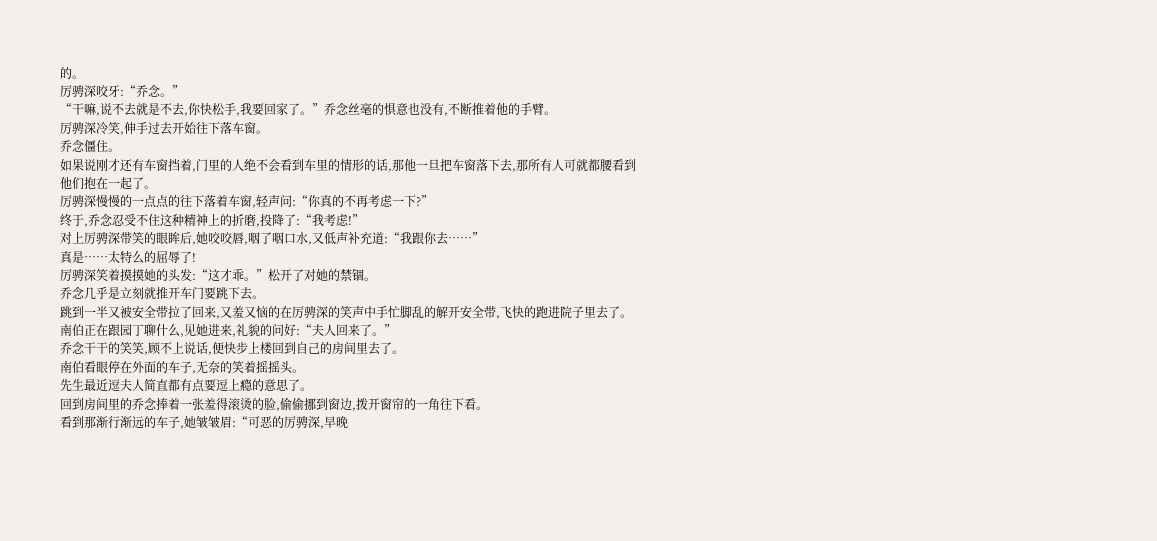的。
厉骋深咬牙:“乔念。”
“干嘛,说不去就是不去,你快松手,我要回家了。”乔念丝毫的惧意也没有,不断推着他的手臂。
厉骋深冷笑,伸手过去开始往下落车窗。
乔念僵住。
如果说刚才还有车窗挡着,门里的人绝不会看到车里的情形的话,那他一旦把车窗落下去,那所有人可就都腰看到他们抱在一起了。
厉骋深慢慢的一点点的往下落着车窗,轻声问:“你真的不再考虑一下?”
终于,乔念忍受不住这种精神上的折磨,投降了:“我考虑!”
对上厉骋深带笑的眼眸后,她咬咬唇,咽了咽口水,又低声补充道:“我跟你去……”
真是……太特么的屈辱了!
厉骋深笑着摸摸她的头发:“这才乖。”松开了对她的禁锢。
乔念几乎是立刻就推开车门要跳下去。
跳到一半又被安全带拉了回来,又羞又恼的在厉骋深的笑声中手忙脚乱的解开安全带,飞快的跑进院子里去了。
南伯正在跟园丁聊什么,见她进来,礼貌的问好:“夫人回来了。”
乔念干干的笑笑,顾不上说话,便快步上楼回到自己的房间里去了。
南伯看眼停在外面的车子,无奈的笑着摇摇头。
先生最近逗夫人简直都有点要逗上瘾的意思了。
回到房间里的乔念捧着一张羞得滚烫的脸,偷偷挪到窗边,拨开窗帘的一角往下看。
看到那渐行渐远的车子,她皱皱眉:“可恶的厉骋深,早晚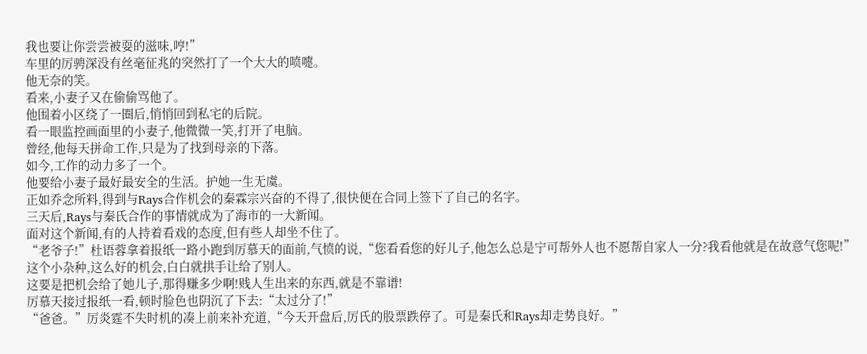我也要让你尝尝被耍的滋味,哼!”
车里的厉骋深没有丝毫征兆的突然打了一个大大的喷嚏。
他无奈的笑。
看来,小妻子又在偷偷骂他了。
他围着小区绕了一圈后,悄悄回到私宅的后院。
看一眼监控画面里的小妻子,他微微一笑,打开了电脑。
曾经,他每天拼命工作,只是为了找到母亲的下落。
如今,工作的动力多了一个。
他要给小妻子最好最安全的生活。护她一生无虞。
正如乔念所料,得到与Rays合作机会的秦霖宗兴奋的不得了,很快便在合同上签下了自己的名字。
三天后,Rays与秦氏合作的事情就成为了海市的一大新闻。
面对这个新闻,有的人持着看戏的态度,但有些人却坐不住了。
“老爷子!”杜语蓉拿着报纸一路小跑到厉慕天的面前,气愤的说,“您看看您的好儿子,他怎么总是宁可帮外人也不愿帮自家人一分?我看他就是在故意气您呢!”
这个小杂种,这么好的机会,白白就拱手让给了别人。
这要是把机会给了她儿子,那得赚多少啊!贱人生出来的东西,就是不靠谱!
厉慕天接过报纸一看,顿时脸色也阴沉了下去:“太过分了!”
“爸爸。”厉炎霆不失时机的凑上前来补充道,“今天开盘后,厉氏的股票跌停了。可是秦氏和Rays却走势良好。”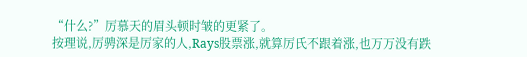“什么?”厉慕天的眉头顿时皱的更紧了。
按理说,厉骋深是厉家的人,Rays股票涨,就算厉氏不跟着涨,也万万没有跌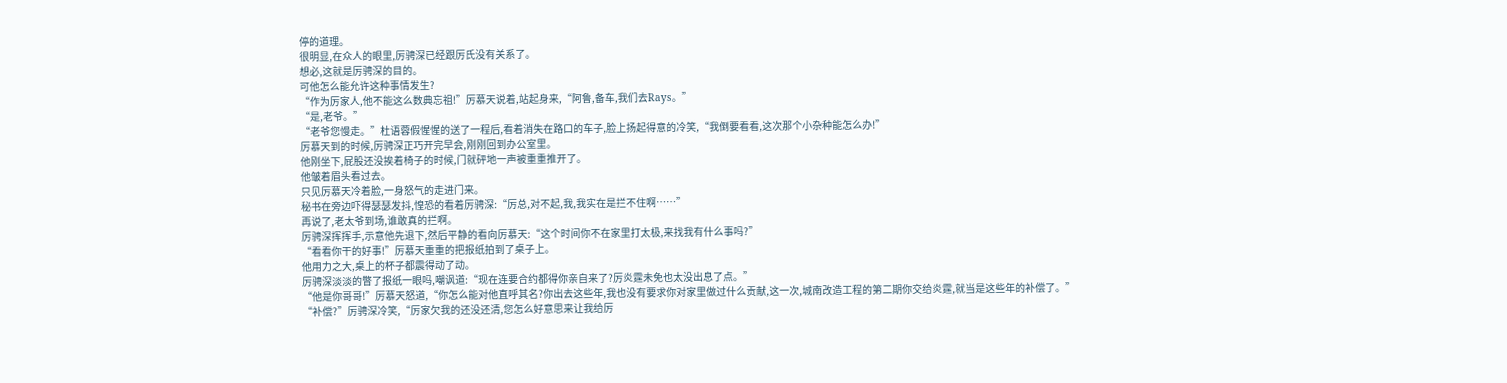停的道理。
很明显,在众人的眼里,厉骋深已经跟厉氏没有关系了。
想必,这就是厉骋深的目的。
可他怎么能允许这种事情发生?
“作为厉家人,他不能这么数典忘祖!”厉慕天说着,站起身来,“阿鲁,备车,我们去Rays。”
“是,老爷。”
“老爷您慢走。”杜语蓉假惺惺的送了一程后,看着消失在路口的车子,脸上扬起得意的冷笑,“我倒要看看,这次那个小杂种能怎么办!”
厉慕天到的时候,厉骋深正巧开完早会,刚刚回到办公室里。
他刚坐下,屁股还没挨着椅子的时候,门就砰地一声被重重推开了。
他皱着眉头看过去。
只见厉慕天冷着脸,一身怒气的走进门来。
秘书在旁边吓得瑟瑟发抖,惶恐的看着厉骋深:“厉总,对不起,我,我实在是拦不住啊……”
再说了,老太爷到场,谁敢真的拦啊。
厉骋深挥挥手,示意他先退下,然后平静的看向厉慕天:“这个时间你不在家里打太极,来找我有什么事吗?”
“看看你干的好事!”厉慕天重重的把报纸拍到了桌子上。
他用力之大,桌上的杯子都震得动了动。
厉骋深淡淡的瞥了报纸一眼吗,嘲讽道:“现在连要合约都得你亲自来了?厉炎霆未免也太没出息了点。”
“他是你哥哥!”厉慕天怒道,“你怎么能对他直呼其名?你出去这些年,我也没有要求你对家里做过什么贡献,这一次,城南改造工程的第二期你交给炎霆,就当是这些年的补偿了。”
“补偿?”厉骋深冷笑,“厉家欠我的还没还清,您怎么好意思来让我给厉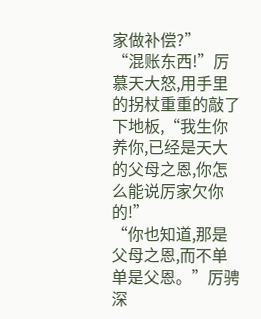家做补偿?”
“混账东西!”厉慕天大怒,用手里的拐杖重重的敲了下地板,“我生你养你,已经是天大的父母之恩,你怎么能说厉家欠你的!”
“你也知道,那是父母之恩,而不单单是父恩。”厉骋深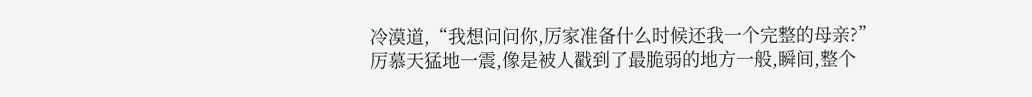冷漠道,“我想问问你,厉家准备什么时候还我一个完整的母亲?”
厉慕天猛地一震,像是被人戳到了最脆弱的地方一般,瞬间,整个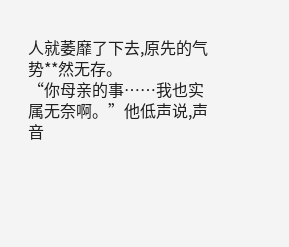人就萎靡了下去,原先的气势**然无存。
“你母亲的事……我也实属无奈啊。”他低声说,声音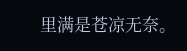里满是苍凉无奈。